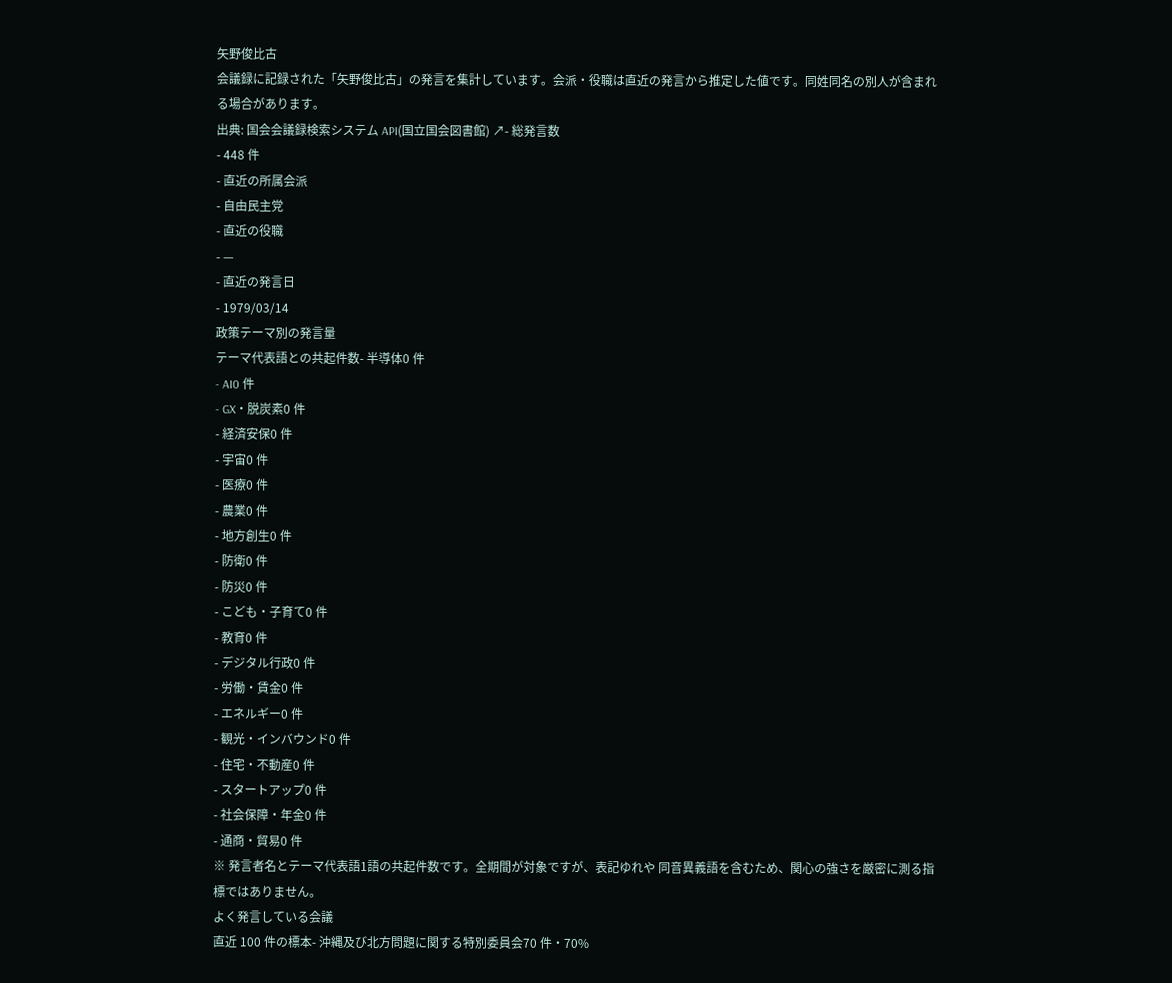矢野俊比古
会議録に記録された「矢野俊比古」の発言を集計しています。会派・役職は直近の発言から推定した値です。同姓同名の別人が含まれる場合があります。
出典: 国会会議録検索システム API(国立国会図書館) ↗- 総発言数
- 448 件
- 直近の所属会派
- 自由民主党
- 直近の役職
- —
- 直近の発言日
- 1979/03/14
政策テーマ別の発言量
テーマ代表語との共起件数- 半導体0 件
- AI0 件
- GX・脱炭素0 件
- 経済安保0 件
- 宇宙0 件
- 医療0 件
- 農業0 件
- 地方創生0 件
- 防衛0 件
- 防災0 件
- こども・子育て0 件
- 教育0 件
- デジタル行政0 件
- 労働・賃金0 件
- エネルギー0 件
- 観光・インバウンド0 件
- 住宅・不動産0 件
- スタートアップ0 件
- 社会保障・年金0 件
- 通商・貿易0 件
※ 発言者名とテーマ代表語1語の共起件数です。全期間が対象ですが、表記ゆれや 同音異義語を含むため、関心の強さを厳密に測る指標ではありません。
よく発言している会議
直近 100 件の標本- 沖縄及び北方問題に関する特別委員会70 件・70%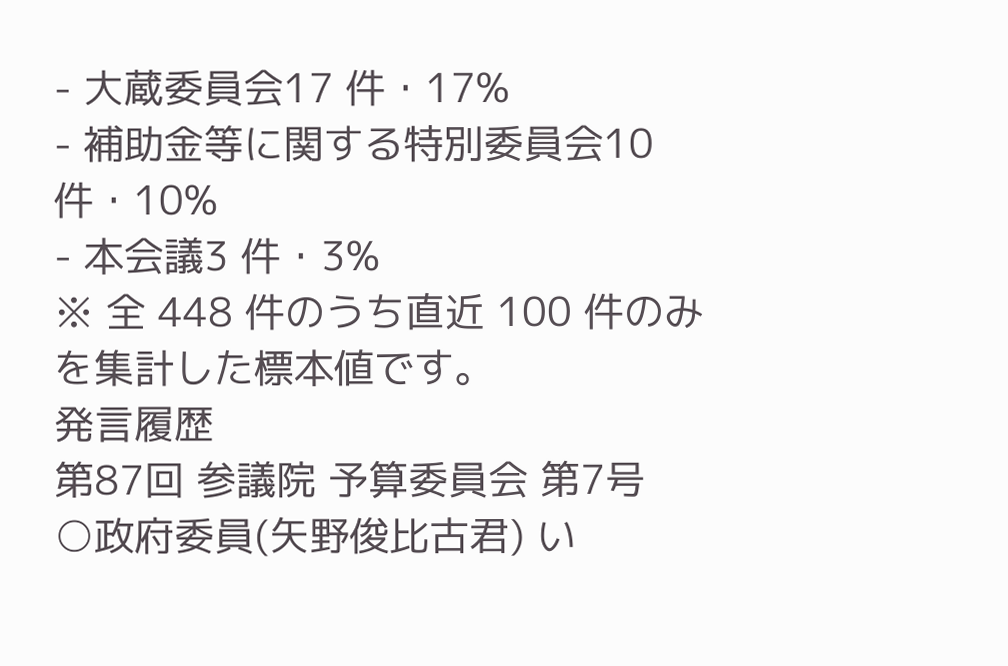- 大蔵委員会17 件・17%
- 補助金等に関する特別委員会10 件・10%
- 本会議3 件・3%
※ 全 448 件のうち直近 100 件のみを集計した標本値です。
発言履歴
第87回 参議院 予算委員会 第7号
○政府委員(矢野俊比古君) い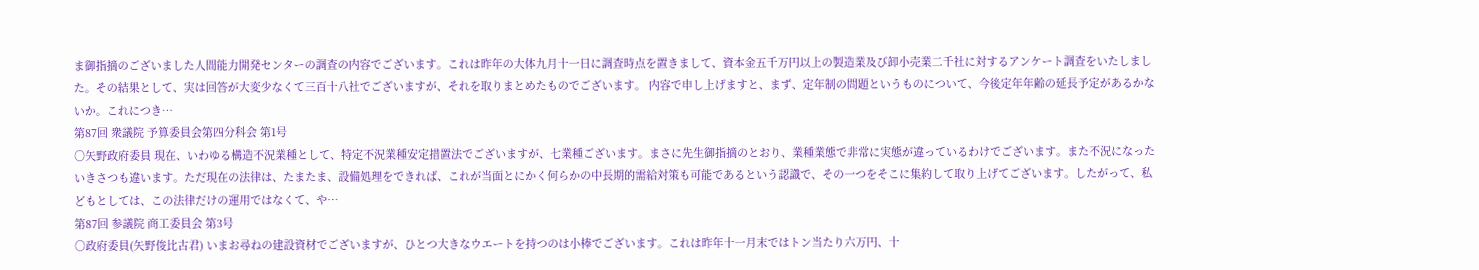ま御指摘のございました人間能力開発センターの調査の内容でございます。これは昨年の大体九月十一日に調査時点を置きまして、資本金五千万円以上の製造業及び卸小売業二千社に対するアンケート調査をいたしました。その結果として、実は回答が大変少なくて三百十八社でございますが、それを取りまとめたものでございます。 内容で申し上げますと、まず、定年制の問題というものについて、今後定年年齢の延長予定があるかないか。これにつき…
第87回 衆議院 予算委員会第四分科会 第1号
○矢野政府委員 現在、いわゆる構造不況業種として、特定不況業種安定措置法でございますが、七業種ございます。まさに先生御指摘のとおり、業種業態で非常に実態が違っているわけでございます。また不況になったいきさつも違います。ただ現在の法律は、たまたま、設備処理をできれば、これが当面とにかく何らかの中長期的需給対策も可能であるという認識で、その一つをそこに集約して取り上げてございます。したがって、私どもとしては、この法律だけの運用ではなくて、や…
第87回 参議院 商工委員会 第3号
○政府委員(矢野俊比古君) いまお尋ねの建設資材でございますが、ひとつ大きなウエートを持つのは小棒でございます。これは昨年十一月末ではトン当たり六万円、十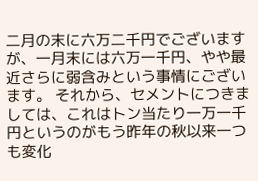二月の末に六万二千円でございますが、一月末には六万一千円、やや最近さらに弱含みという事情にございます。 それから、セメントにつきましては、これはトン当たり一万一千円というのがもう昨年の秋以来一つも変化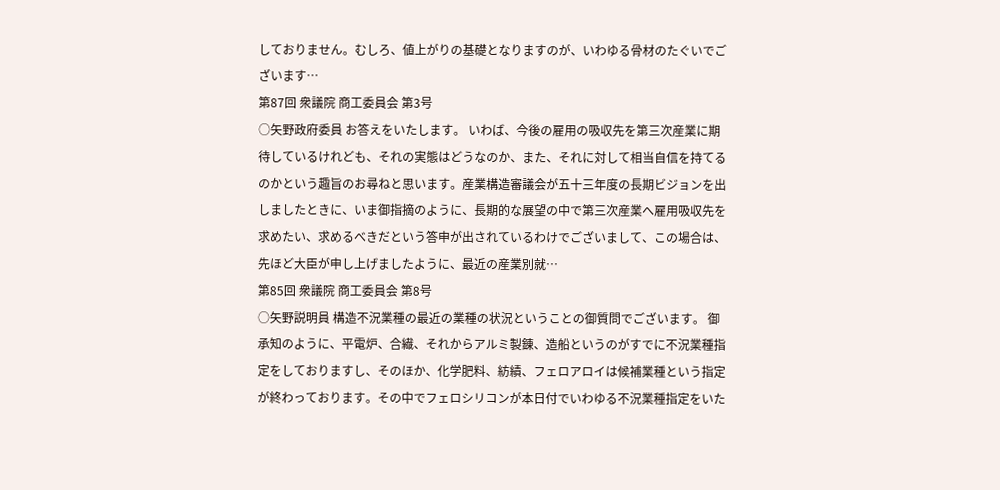しておりません。むしろ、値上がりの基礎となりますのが、いわゆる骨材のたぐいでございます…
第87回 衆議院 商工委員会 第3号
○矢野政府委員 お答えをいたします。 いわば、今後の雇用の吸収先を第三次産業に期待しているけれども、それの実態はどうなのか、また、それに対して相当自信を持てるのかという趣旨のお尋ねと思います。産業構造審議会が五十三年度の長期ビジョンを出しましたときに、いま御指摘のように、長期的な展望の中で第三次産業へ雇用吸収先を求めたい、求めるべきだという答申が出されているわけでございまして、この場合は、先ほど大臣が申し上げましたように、最近の産業別就…
第85回 衆議院 商工委員会 第8号
○矢野説明員 構造不況業種の最近の業種の状況ということの御質問でございます。 御承知のように、平電炉、合繊、それからアルミ製錬、造船というのがすでに不況業種指定をしておりますし、そのほか、化学肥料、紡績、フェロアロイは候補業種という指定が終わっております。その中でフェロシリコンが本日付でいわゆる不況業種指定をいた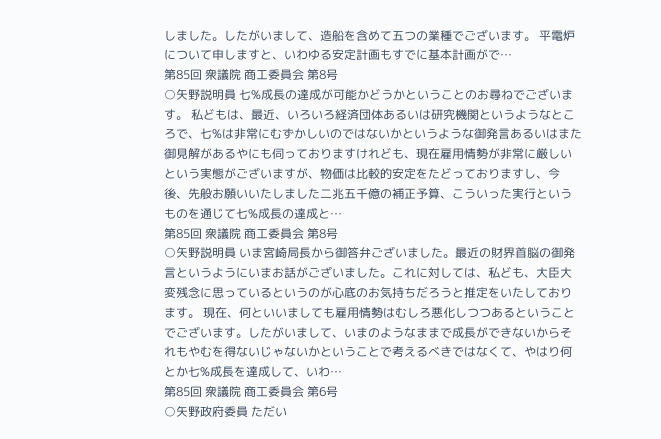しました。したがいまして、造船を含めて五つの業種でございます。 平電炉について申しますと、いわゆる安定計画もすでに基本計画がで…
第85回 衆議院 商工委員会 第8号
○矢野説明員 七%成長の達成が可能かどうかということのお尋ねでございます。 私どもは、最近、いろいろ経済団体あるいは研究機関というようなところで、七%は非常にむずかしいのではないかというような御発言あるいはまた御見解があるやにも伺っておりますけれども、現在雇用情勢が非常に厳しいという実態がございますが、物価は比較的安定をたどっておりますし、今後、先般お願いいたしました二兆五千億の補正予算、こういった実行というものを通じて七%成長の達成と…
第85回 衆議院 商工委員会 第8号
○矢野説明員 いま宮崎局長から御答弁ございました。最近の財界首脳の御発言というようにいまお話がございました。これに対しては、私ども、大臣大変残念に思っているというのが心底のお気持ちだろうと推定をいたしております。 現在、何といいましても雇用情勢はむしろ悪化しつつあるということでございます。したがいまして、いまのようなままで成長ができないからそれもやむを得ないじゃないかということで考えるべきではなくて、やはり何とか七%成長を達成して、いわ…
第85回 衆議院 商工委員会 第6号
○矢野政府委員 ただい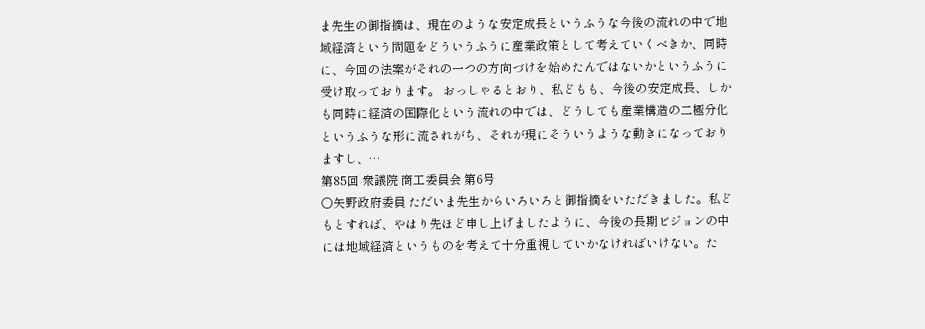ま先生の御指摘は、現在のような安定成長というふうな今後の流れの中で地域経済という問題をどういうふうに産業政策として考えていくべきか、同時に、今回の法案がそれの一つの方向づけを始めたんではないかというふうに受け取っております。 おっしゃるとおり、私どもも、今後の安定成長、しかも同時に経済の国際化という流れの中では、どうしても産業構造の二極分化というふうな形に流されがち、それが現にそういうような動きになっておりますし、…
第85回 衆議院 商工委員会 第6号
○矢野政府委員 ただいま先生からいろいろと御指摘をいただきました。私どもとすれば、やはり先ほど申し上げましたように、今後の長期ビジョンの中には地域経済というものを考えて十分重視していかなければいけない。た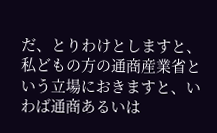だ、とりわけとしますと、私どもの方の通商産業省という立場におきますと、いわば通商あるいは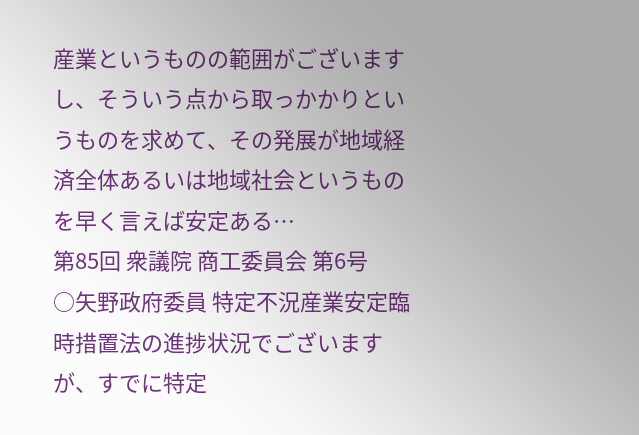産業というものの範囲がございますし、そういう点から取っかかりというものを求めて、その発展が地域経済全体あるいは地域社会というものを早く言えば安定ある…
第85回 衆議院 商工委員会 第6号
○矢野政府委員 特定不況産業安定臨時措置法の進捗状況でございますが、すでに特定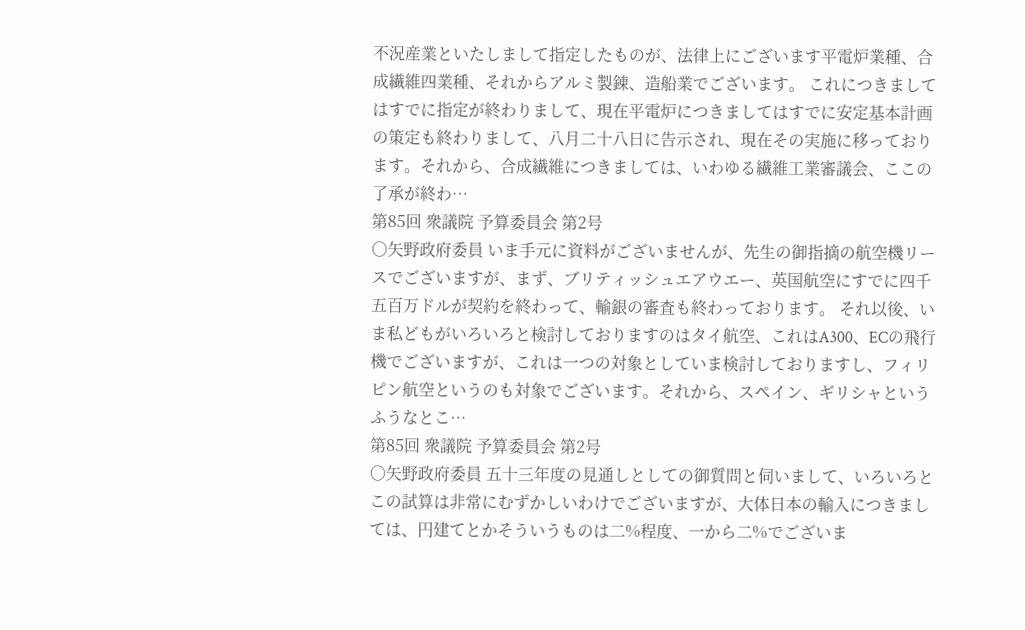不況産業といたしまして指定したものが、法律上にございます平電炉業種、合成繊維四業種、それからアルミ製錬、造船業でございます。 これにつきましてはすでに指定が終わりまして、現在平電炉につきましてはすでに安定基本計画の策定も終わりまして、八月二十八日に告示され、現在その実施に移っております。それから、合成繊維につきましては、いわゆる繊維工業審議会、ここの了承が終わ…
第85回 衆議院 予算委員会 第2号
○矢野政府委員 いま手元に資料がございませんが、先生の御指摘の航空機リースでございますが、まず、ブリティッシュエアウエー、英国航空にすでに四千五百万ドルが契約を終わって、輸銀の審査も終わっております。 それ以後、いま私どもがいろいろと検討しておりますのはタイ航空、これはA300、ECの飛行機でございますが、これは一つの対象としていま検討しておりますし、フィリピン航空というのも対象でございます。それから、スペイン、ギリシャというふうなとこ…
第85回 衆議院 予算委員会 第2号
○矢野政府委員 五十三年度の見通しとしての御質問と伺いまして、いろいろとこの試算は非常にむずかしいわけでございますが、大体日本の輸入につきましては、円建てとかそういうものは二%程度、一から二%でございま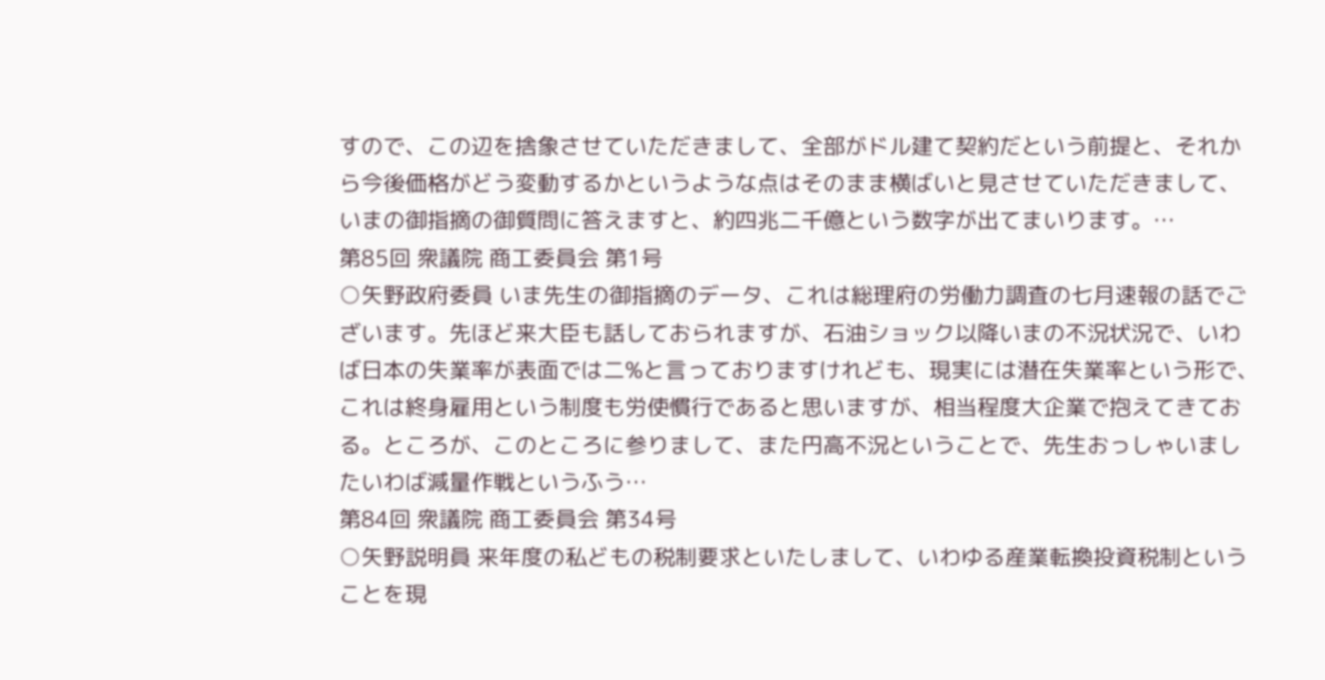すので、この辺を捨象させていただきまして、全部がドル建て契約だという前提と、それから今後価格がどう変動するかというような点はそのまま横ばいと見させていただきまして、いまの御指摘の御質問に答えますと、約四兆二千億という数字が出てまいります。…
第85回 衆議院 商工委員会 第1号
○矢野政府委員 いま先生の御指摘のデータ、これは総理府の労働力調査の七月速報の話でございます。先ほど来大臣も話しておられますが、石油ショック以降いまの不況状況で、いわば日本の失業率が表面では二%と言っておりますけれども、現実には潜在失業率という形で、これは終身雇用という制度も労使慣行であると思いますが、相当程度大企業で抱えてきておる。ところが、このところに参りまして、また円高不況ということで、先生おっしゃいましたいわば減量作戦というふう…
第84回 衆議院 商工委員会 第34号
○矢野説明員 来年度の私どもの税制要求といたしまして、いわゆる産業転換投資税制ということを現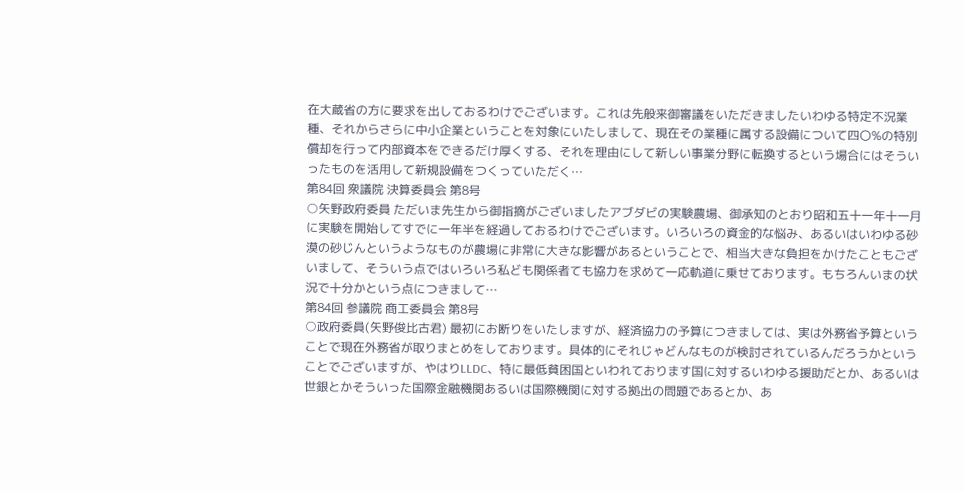在大蔵省の方に要求を出しておるわけでございます。これは先般来御審議をいただきましたいわゆる特定不況業種、それからさらに中小企業ということを対象にいたしまして、現在その業種に属する設備について四〇%の特別償却を行って内部資本をできるだけ厚くする、それを理由にして新しい事業分野に転換するという場合にはそういったものを活用して新規設備をつくっていただく…
第84回 衆議院 決算委員会 第8号
○矢野政府委員 ただいま先生から御指摘がございましたアブダビの実験農場、御承知のとおり昭和五十一年十一月に実験を開始してすでに一年半を経過しておるわけでございます。いろいろの資金的な悩み、あるいはいわゆる砂漠の砂じんというようなものが農場に非常に大きな影響があるということで、相当大きな負担をかけたこともございまして、そういう点ではいろいろ私ども関係者ても協力を求めて一応軌道に乗せております。もちろんいまの状況で十分かという点につきまして…
第84回 参議院 商工委員会 第8号
○政府委員(矢野俊比古君) 最初にお断りをいたしますが、経済協力の予算につきましては、実は外務省予算ということで現在外務省が取りまとめをしております。具体的にそれじゃどんなものが検討されているんだろうかということでございますが、やはりLLDC、特に最低貧困国といわれております国に対するいわゆる援助だとか、あるいは世銀とかそういった国際金融機関あるいは国際機関に対する拠出の問題であるとか、あ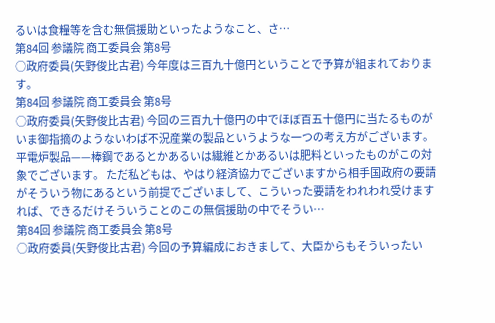るいは食糧等を含む無償援助といったようなこと、さ…
第84回 参議院 商工委員会 第8号
○政府委員(矢野俊比古君) 今年度は三百九十億円ということで予算が組まれております。
第84回 参議院 商工委員会 第8号
○政府委員(矢野俊比古君) 今回の三百九十億円の中でほぼ百五十億円に当たるものがいま御指摘のようないわば不況産業の製品というような一つの考え方がございます。平電炉製品——棒鋼であるとかあるいは繊維とかあるいは肥料といったものがこの対象でございます。 ただ私どもは、やはり経済協力でございますから相手国政府の要請がそういう物にあるという前提でございまして、こういった要請をわれわれ受けますれば、できるだけそういうことのこの無償援助の中でそうい…
第84回 参議院 商工委員会 第8号
○政府委員(矢野俊比古君) 今回の予算編成におきまして、大臣からもそういったい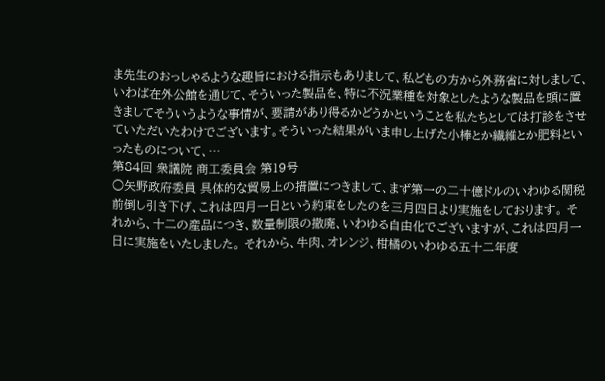ま先生のおっしゃるような趣旨における指示もありまして、私どもの方から外務省に対しまして、いわば在外公館を通じて、そういった製品を、特に不況業種を対象としたような製品を頭に置きましてそういうような事情が、要請があり得るかどうかということを私たちとしては打診をさせていただいたわけでございます。そういった結果がいま申し上げた小棒とか繊維とか肥料といったものについて、…
第84回 衆議院 商工委員会 第19号
○矢野政府委員 具体的な貿易上の措置につきまして、まず第一の二十億ドルのいわゆる関税前倒し引き下げ、これは四月一日という約束をしたのを三月四日より実施をしております。 それから、十二の産品につき、数量制限の撤廃、いわゆる自由化でございますが、これは四月一日に実施をいたしました。 それから、牛肉、オレンジ、柑橘のいわゆる五十二年度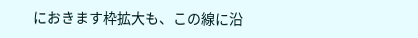におきます枠拡大も、この線に沿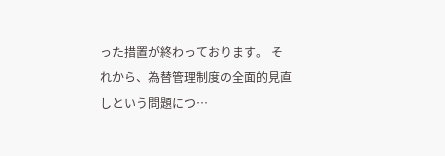った措置が終わっております。 それから、為替管理制度の全面的見直しという問題につ…